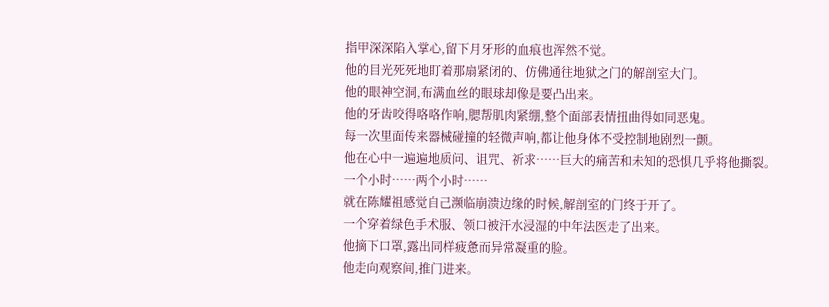指甲深深陷入掌心,留下月牙形的血痕也浑然不觉。
他的目光死死地盯着那扇紧闭的、仿佛通往地狱之门的解剖室大门。
他的眼神空洞,布满血丝的眼球却像是要凸出来。
他的牙齿咬得咯咯作响,腮帮肌肉紧绷,整个面部表情扭曲得如同恶鬼。
每一次里面传来器械碰撞的轻微声响,都让他身体不受控制地剧烈一颤。
他在心中一遍遍地质问、诅咒、祈求……巨大的痛苦和未知的恐惧几乎将他撕裂。
一个小时……两个小时……
就在陈耀祖感觉自己濒临崩溃边缘的时候,解剖室的门终于开了。
一个穿着绿色手术服、领口被汗水浸湿的中年法医走了出来。
他摘下口罩,露出同样疲惫而异常凝重的脸。
他走向观察间,推门进来。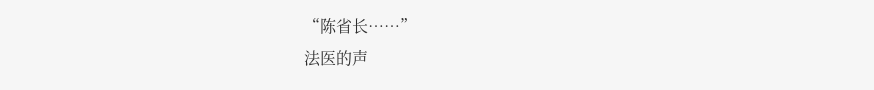“陈省长……”
法医的声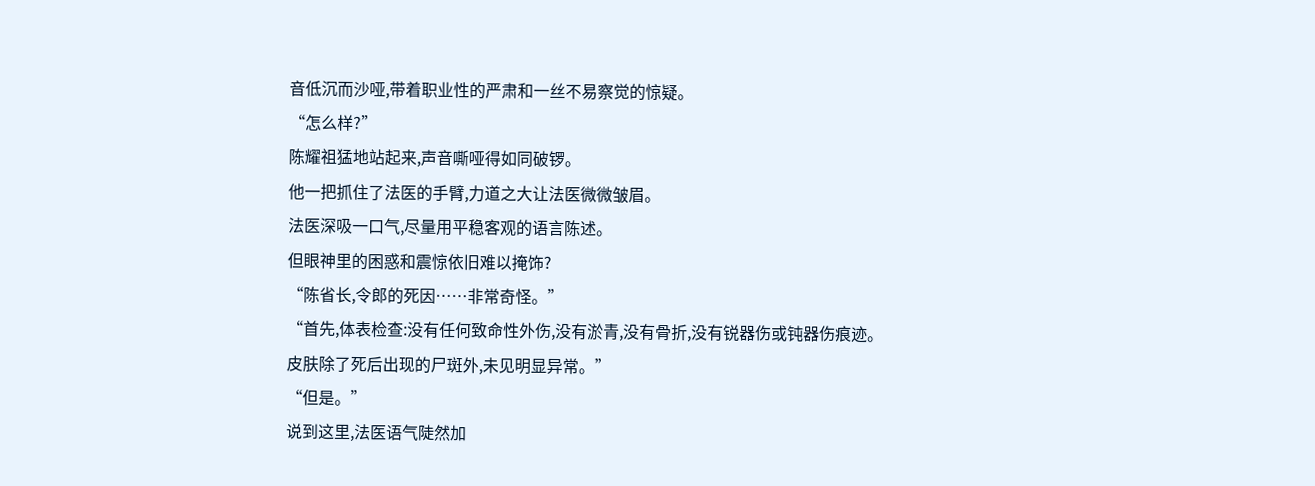音低沉而沙哑,带着职业性的严肃和一丝不易察觉的惊疑。
“怎么样?”
陈耀祖猛地站起来,声音嘶哑得如同破锣。
他一把抓住了法医的手臂,力道之大让法医微微皱眉。
法医深吸一口气,尽量用平稳客观的语言陈述。
但眼神里的困惑和震惊依旧难以掩饰?
“陈省长,令郎的死因……非常奇怪。”
“首先,体表检查:没有任何致命性外伤,没有淤青,没有骨折,没有锐器伤或钝器伤痕迹。
皮肤除了死后出现的尸斑外,未见明显异常。”
“但是。”
说到这里,法医语气陡然加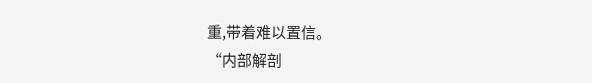重,带着难以置信。
“内部解剖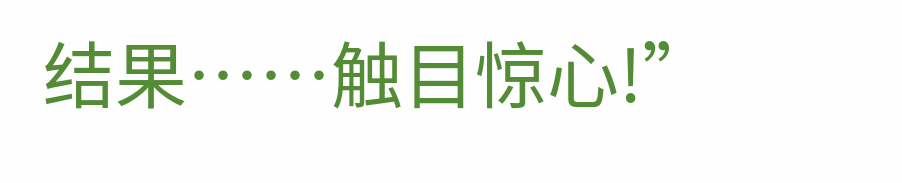结果……触目惊心!”